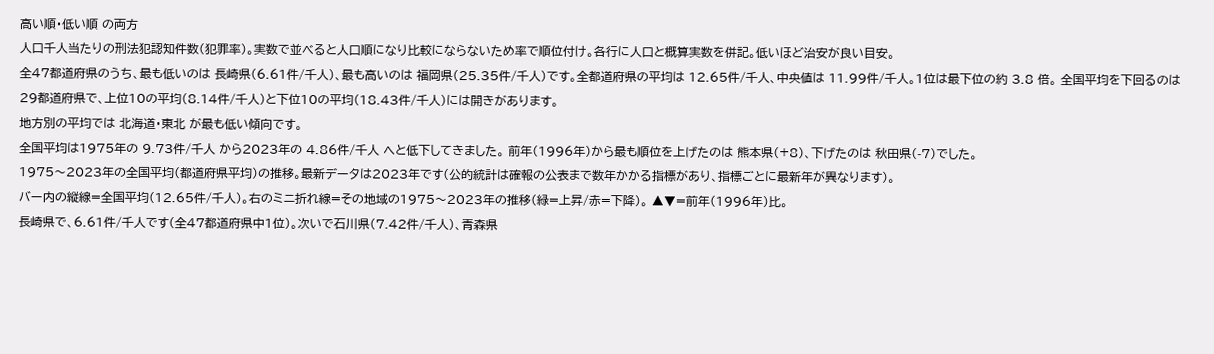高い順・低い順 の両方
人口千人当たりの刑法犯認知件数(犯罪率)。実数で並べると人口順になり比較にならないため率で順位付け。各行に人口と概算実数を併記。低いほど治安が良い目安。
全47都道府県のうち、最も低いのは 長崎県(6.61件/千人)、最も高いのは 福岡県(25.35件/千人)です。全都道府県の平均は 12.65件/千人、中央値は 11.99件/千人。1位は最下位の約 3.8 倍。 全国平均を下回るのは 29都道府県で、上位10の平均(8.14件/千人)と下位10の平均(18.43件/千人)には開きがあります。
地方別の平均では 北海道・東北 が最も低い傾向です。
全国平均は1975年の 9.73件/千人 から2023年の 4.86件/千人 へと低下してきました。 前年(1996年)から最も順位を上げたのは 熊本県(+8)、下げたのは 秋田県(-7)でした。
1975〜2023年の全国平均(都道府県平均)の推移。最新データは2023年です(公的統計は確報の公表まで数年かかる指標があり、指標ごとに最新年が異なります)。
バー内の縦線=全国平均(12.65件/千人)。右のミニ折れ線=その地域の1975〜2023年の推移(緑=上昇/赤=下降)。 ▲▼=前年(1996年)比。
長崎県で、6.61件/千人です(全47都道府県中1位)。次いで石川県(7.42件/千人)、青森県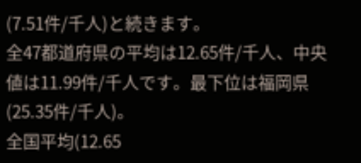(7.51件/千人)と続きます。
全47都道府県の平均は12.65件/千人、中央値は11.99件/千人です。最下位は福岡県(25.35件/千人)。
全国平均(12.65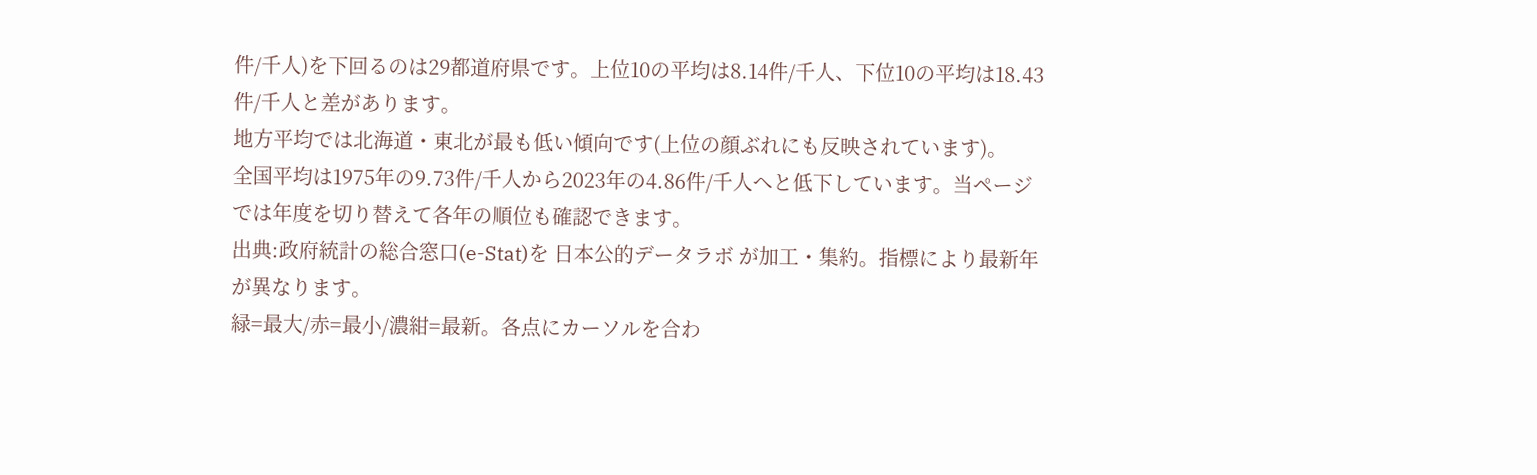件/千人)を下回るのは29都道府県です。上位10の平均は8.14件/千人、下位10の平均は18.43件/千人と差があります。
地方平均では北海道・東北が最も低い傾向です(上位の顔ぶれにも反映されています)。
全国平均は1975年の9.73件/千人から2023年の4.86件/千人へと低下しています。当ページでは年度を切り替えて各年の順位も確認できます。
出典:政府統計の総合窓口(e-Stat)を 日本公的データラボ が加工・集約。指標により最新年が異なります。
緑=最大/赤=最小/濃紺=最新。各点にカーソルを合わ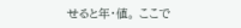せると年・値。 ここで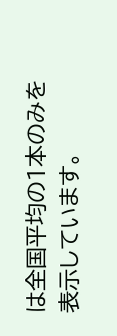は全国平均の1本のみを表示しています。